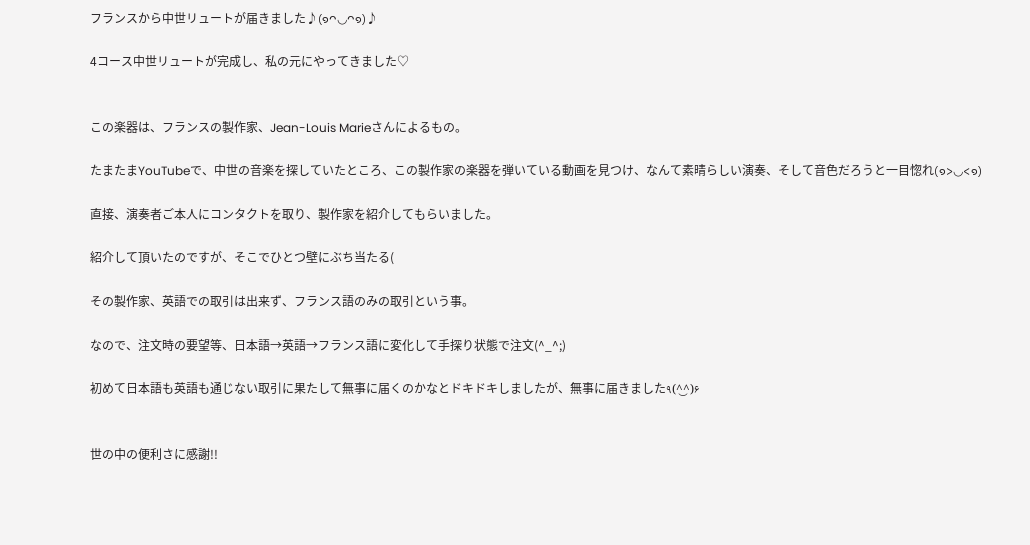フランスから中世リュートが届きました♪(๑ᴖ◡ᴖ๑)♪

4コース中世リュートが完成し、私の元にやってきました♡


この楽器は、フランスの製作家、Jean-Louis Marieさんによるもの。

たまたまYouTubeで、中世の音楽を探していたところ、この製作家の楽器を弾いている動画を見つけ、なんて素晴らしい演奏、そして音色だろうと一目惚れ(๑>◡<๑)

直接、演奏者ご本人にコンタクトを取り、製作家を紹介してもらいました。

紹介して頂いたのですが、そこでひとつ壁にぶち当たる(

その製作家、英語での取引は出来ず、フランス語のみの取引という事。

なので、注文時の要望等、日本語→英語→フランス語に変化して手探り状態で注文(^_^;)

初めて日本語も英語も通じない取引に果たして無事に届くのかなとドキドキしましたが、無事に届きました٩(^‿^)۶


世の中の便利さに感謝!!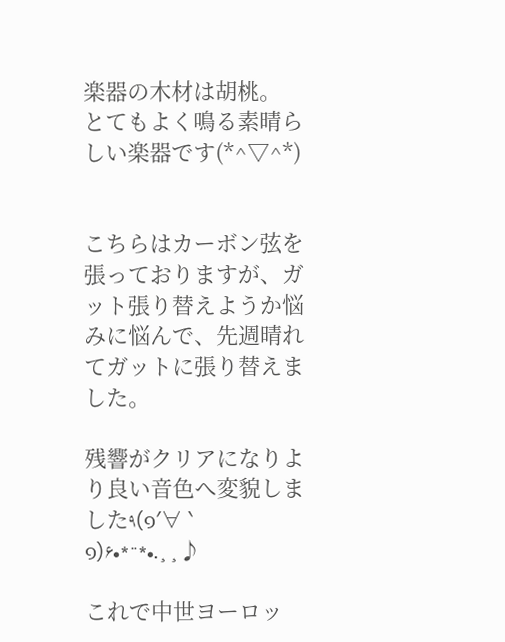楽器の木材は胡桃。
とてもよく鳴る素晴らしい楽器です(*^▽^*)


こちらはカーボン弦を張っておりますが、ガット張り替えようか悩みに悩んで、先週晴れてガットに張り替えました。

残響がクリアになりより良い音色へ変貌しました٩(๑′∀ ‵๑)۶•*¨*•.¸¸♪

これで中世ヨーロッ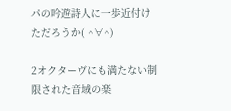パの吟遊詩人に一歩近付けただろうか( ^∀^)

2オクターヴにも満たない制限された音域の楽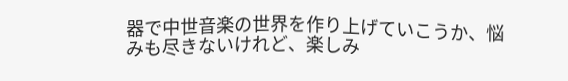器で中世音楽の世界を作り上げていこうか、悩みも尽きないけれど、楽しみ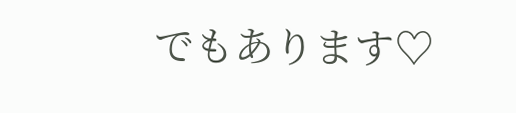でもあります♡